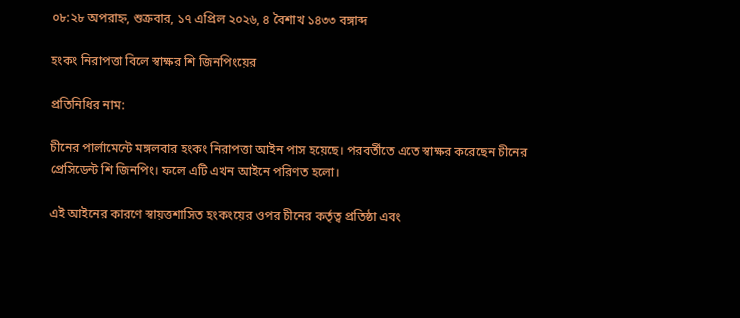০৮:২৮ অপরাহ্ন, শুক্রবার, ১৭ এপ্রিল ২০২৬, ৪ বৈশাখ ১৪৩৩ বঙ্গাব্দ

হংকং নিরাপত্তা বিলে স্বাক্ষর শি জিনপিংয়ের

প্রতিনিধির নাম:

চীনের পার্লামেন্টে মঙ্গলবার হংকং নিরাপত্তা আইন পাস হয়েছে। পরবর্তীতে এতে স্বাক্ষর করেছেন চীনের প্রেসিডেন্ট শি জিনপিং। ফলে এটি এখন আইনে পরিণত হলো।

এই আইনের কারণে স্বায়ত্তশাসিত হংকংয়ের ওপর চীনের কর্তৃত্ব প্রতিষ্ঠা এবং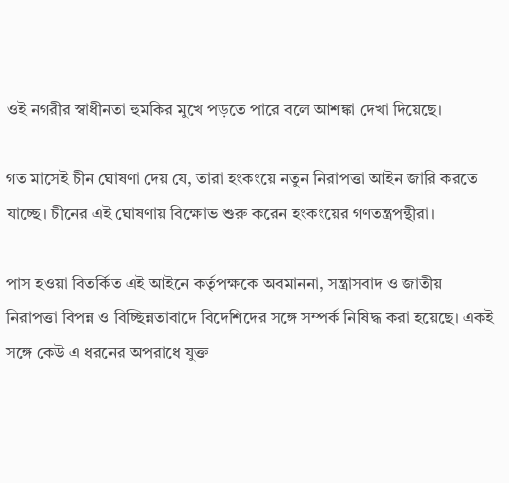ওই নগরীর স্বাধীনতা হুমকির মুখে পড়তে পারে বলে আশঙ্কা দেখা দিয়েছে।

গত মাসেই চীন ঘোষণা দেয় যে, তারা হংকংয়ে নতুন নিরাপত্তা আইন জারি করতে যাচ্ছে। চীনের এই ঘোষণায় বিক্ষোভ শুরু করেন হংকংয়ের গণতন্ত্রপন্থীরা।

পাস হওয়া বিতর্কিত এই আইনে কর্তৃপক্ষকে অবমাননা, সন্ত্রাসবাদ ও জাতীয় নিরাপত্তা বিপন্ন ও বিচ্ছিন্নতাবাদে বিদেশিদের সঙ্গে সম্পর্ক নিষিদ্ধ করা হয়েছে। একই সঙ্গে কেউ এ ধরনের অপরাধে যুক্ত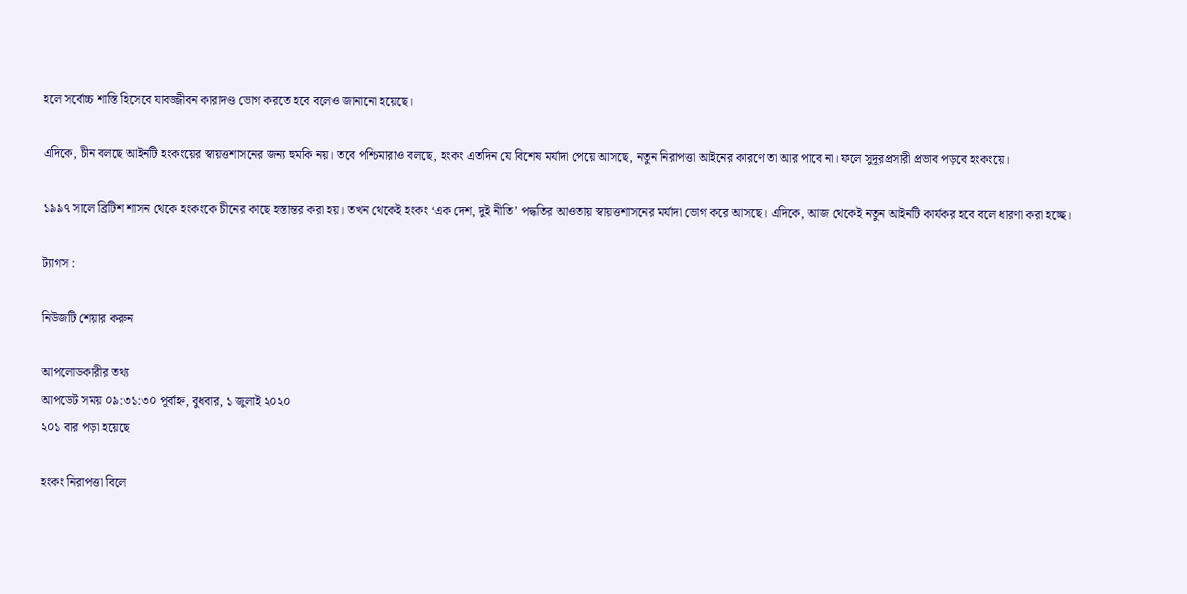হলে সর্বোচ্চ শাস্তি হিসেবে যাবজ্জীবন কারাদণ্ড ভোগ করতে হবে বলেও জানানো হয়েছে।

এদিকে, চীন বলছে আইনটি হংকংয়ের স্বায়ত্তশাসনের জন্য হুমকি নয়। তবে পশ্চিমারাও বলছে, হংকং এতদিন যে বিশেষ মর্যাদা পেয়ে আসছে, নতুন নিরাপত্তা আইনের কারণে তা আর পাবে না। ফলে সুদূরপ্রসারী প্রভাব পড়বে হংকংয়ে।

১৯৯৭ সালে ব্রিটিশ শাসন থেকে হংকংকে চীনের কাছে হস্তান্তর করা হয়। তখন থেকেই হংকং ‘এক দেশ, দুই নীতি’ পদ্ধতির আওতায় স্বায়ত্তশাসনের মর্যাদা ভোগ করে আসছে। এদিকে, আজ থেকেই নতুন আইনটি কার্যকর হবে বলে ধারণা করা হচ্ছে।

ট্যাগস :

নিউজটি শেয়ার করুন

আপলোডকারীর তথ্য
আপডেট সময় ০৯:৩১:৩০ পূর্বাহ্ন, বুধবার, ১ জুলাই ২০২০
২০১ বার পড়া হয়েছে

হংকং নিরাপত্তা বিলে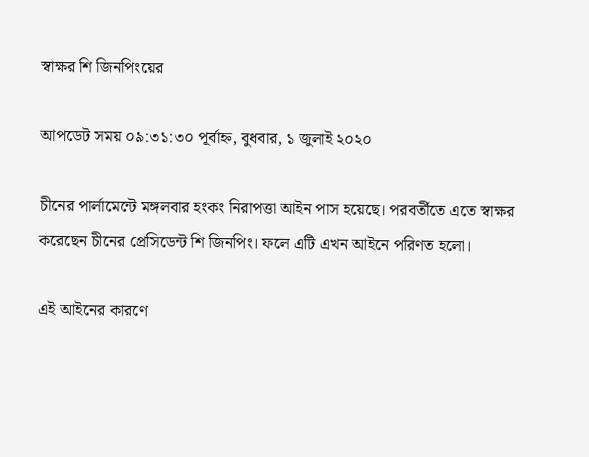স্বাক্ষর শি জিনপিংয়ের

আপডেট সময় ০৯:৩১:৩০ পূর্বাহ্ন, বুধবার, ১ জুলাই ২০২০

চীনের পার্লামেন্টে মঙ্গলবার হংকং নিরাপত্তা আইন পাস হয়েছে। পরবর্তীতে এতে স্বাক্ষর করেছেন চীনের প্রেসিডেন্ট শি জিনপিং। ফলে এটি এখন আইনে পরিণত হলো।

এই আইনের কারণে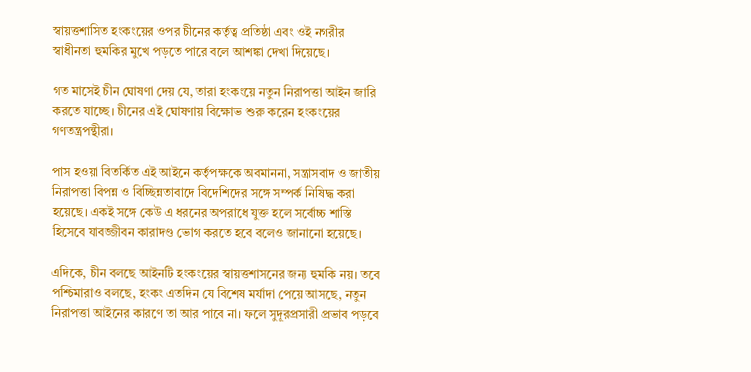স্বায়ত্তশাসিত হংকংয়ের ওপর চীনের কর্তৃত্ব প্রতিষ্ঠা এবং ওই নগরীর স্বাধীনতা হুমকির মুখে পড়তে পারে বলে আশঙ্কা দেখা দিয়েছে।

গত মাসেই চীন ঘোষণা দেয় যে, তারা হংকংয়ে নতুন নিরাপত্তা আইন জারি করতে যাচ্ছে। চীনের এই ঘোষণায় বিক্ষোভ শুরু করেন হংকংয়ের গণতন্ত্রপন্থীরা।

পাস হওয়া বিতর্কিত এই আইনে কর্তৃপক্ষকে অবমাননা, সন্ত্রাসবাদ ও জাতীয় নিরাপত্তা বিপন্ন ও বিচ্ছিন্নতাবাদে বিদেশিদের সঙ্গে সম্পর্ক নিষিদ্ধ করা হয়েছে। একই সঙ্গে কেউ এ ধরনের অপরাধে যুক্ত হলে সর্বোচ্চ শাস্তি হিসেবে যাবজ্জীবন কারাদণ্ড ভোগ করতে হবে বলেও জানানো হয়েছে।

এদিকে, চীন বলছে আইনটি হংকংয়ের স্বায়ত্তশাসনের জন্য হুমকি নয়। তবে পশ্চিমারাও বলছে, হংকং এতদিন যে বিশেষ মর্যাদা পেয়ে আসছে, নতুন নিরাপত্তা আইনের কারণে তা আর পাবে না। ফলে সুদূরপ্রসারী প্রভাব পড়বে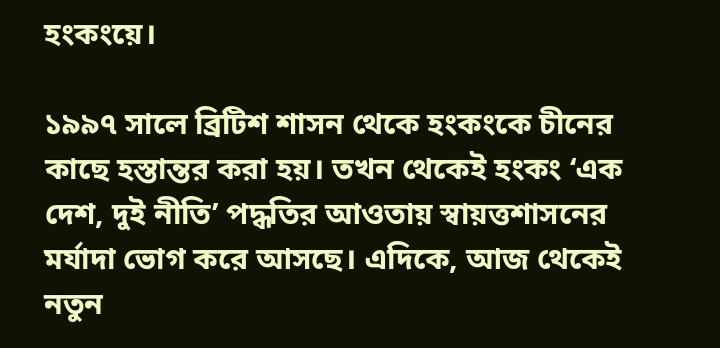হংকংয়ে।

১৯৯৭ সালে ব্রিটিশ শাসন থেকে হংকংকে চীনের কাছে হস্তান্তর করা হয়। তখন থেকেই হংকং ‘এক দেশ, দুই নীতি’ পদ্ধতির আওতায় স্বায়ত্তশাসনের মর্যাদা ভোগ করে আসছে। এদিকে, আজ থেকেই নতুন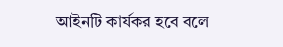আইনটি কার্যকর হবে বলে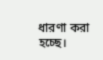ধারণা করা হচ্ছে।